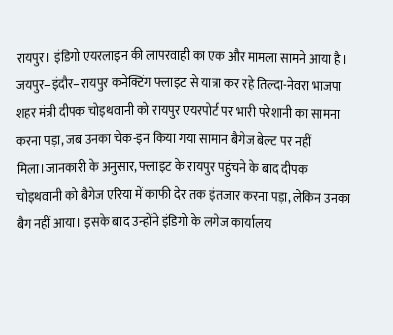रायपुर। इंडिगो एयरलाइन की लापरवाही का एक और मामला सामने आया है। जयपुर–इंदौर–रायपुर कनेक्टिंग फ्लाइट से यात्रा कर रहे तिल्दा-नेवरा भाजपा शहर मंत्री दीपक चोइथवानी को रायपुर एयरपोर्ट पर भारी परेशानी का सामना करना पड़ा, जब उनका चेक-इन किया गया सामान बैगेज बेल्ट पर नहीं मिला।जानकारी के अनुसार, फ्लाइट के रायपुर पहुंचने के बाद दीपक चोइथवानी को बैगेज एरिया में काफी देर तक इंतजार करना पड़ा, लेकिन उनका बैग नहीं आया। इसके बाद उन्होंने इंडिगो के लगेज कार्यालय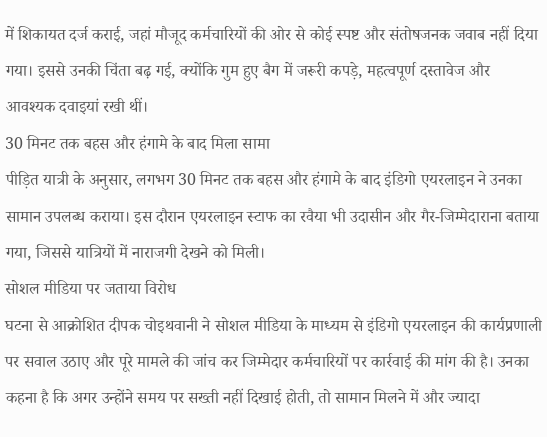में शिकायत दर्ज कराई, जहां मौजूद कर्मचारियों की ओर से कोई स्पष्ट और संतोषजनक जवाब नहीं दिया गया। इससे उनकी चिंता बढ़ गई, क्योंकि गुम हुए बैग में जरूरी कपड़े, महत्वपूर्ण दस्तावेज और आवश्यक दवाइयां रखी थीं।
30 मिनट तक बहस और हंगामे के बाद मिला सामा
पीड़ित यात्री के अनुसार, लगभग 30 मिनट तक बहस और हंगामे के बाद इंडिगो एयरलाइन ने उनका सामान उपलब्ध कराया। इस दौरान एयरलाइन स्टाफ का रवैया भी उदासीन और गैर-जिम्मेदाराना बताया गया, जिससे यात्रियों में नाराजगी देखने को मिली।
सोशल मीडिया पर जताया विरोध
घटना से आक्रोशित दीपक चोइथवानी ने सोशल मीडिया के माध्यम से इंडिगो एयरलाइन की कार्यप्रणाली पर सवाल उठाए और पूरे मामले की जांच कर जिम्मेदार कर्मचारियों पर कार्रवाई की मांग की है। उनका कहना है कि अगर उन्होंने समय पर सख्ती नहीं दिखाई होती, तो सामान मिलने में और ज्यादा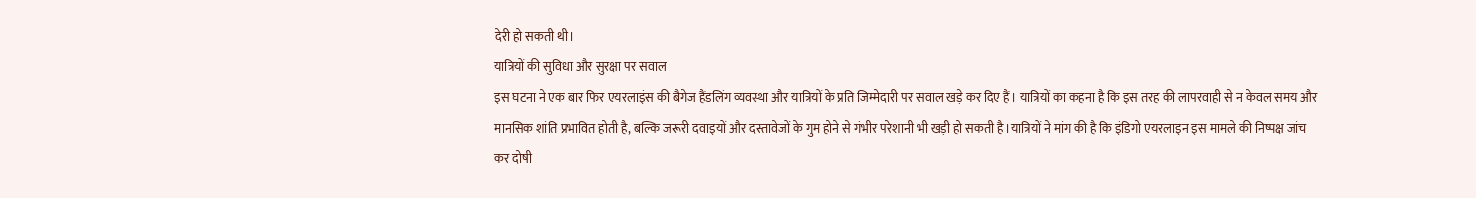देरी हो सकती थी।
यात्रियों की सुविधा और सुरक्षा पर सवाल
इस घटना ने एक बार फिर एयरलाइंस की बैगेज हैंडलिंग व्यवस्था और यात्रियों के प्रति जिम्मेदारी पर सवाल खड़े कर दिए हैं। यात्रियों का कहना है कि इस तरह की लापरवाही से न केवल समय और मानसिक शांति प्रभावित होती है, बल्कि जरूरी दवाइयों और दस्तावेजों के गुम होने से गंभीर परेशानी भी खड़ी हो सकती है।यात्रियों ने मांग की है कि इंडिगो एयरलाइन इस मामले की निष्पक्ष जांच कर दोषी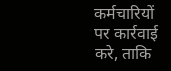कर्मचारियों पर कार्रवाई करे, ताकि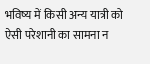भविष्य में किसी अन्य यात्री को ऐसी परेशानी का सामना न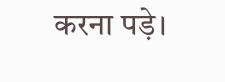करना पड़े।